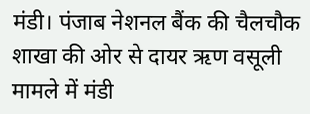मंडी। पंजाब नेशनल बैंक की चैलचौक शाखा की ओर से दायर ऋण वसूली मामले में मंडी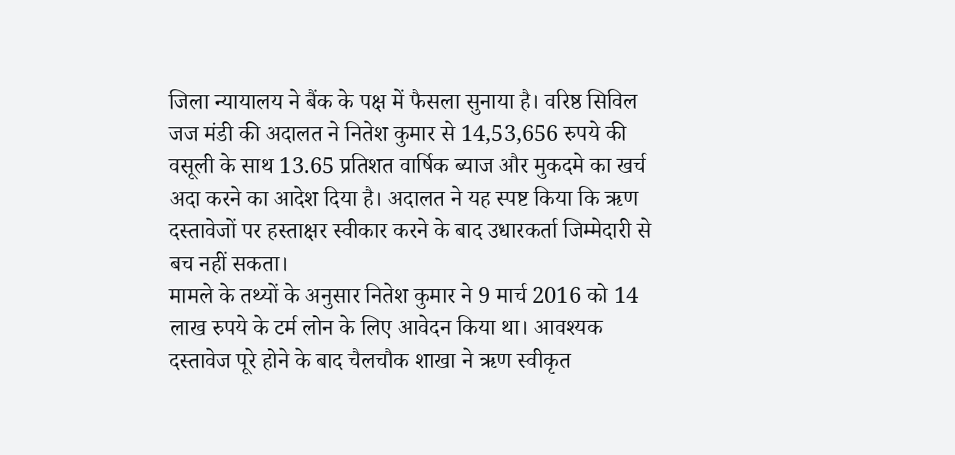जिला न्यायालय ने बैंक के पक्ष में फैसला सुनाया है। वरिष्ठ सिविल जज मंडी की अदालत ने नितेश कुमार से 14,53,656 रुपये की वसूली के साथ 13.65 प्रतिशत वार्षिक ब्याज और मुकदमे का खर्च अदा करने का आदेश दिया है। अदालत ने यह स्पष्ट किया कि ऋण दस्तावेजों पर हस्ताक्षर स्वीकार करने के बाद उधारकर्ता जिम्मेदारी से बच नहीं सकता।
मामले के तथ्यों के अनुसार नितेश कुमार ने 9 मार्च 2016 को 14 लाख रुपये के टर्म लोन के लिए आवेदन किया था। आवश्यक दस्तावेज पूरे होने के बाद चैलचौक शाखा ने ऋण स्वीकृत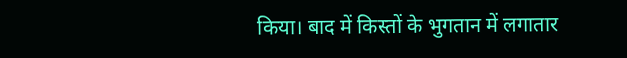किया। बाद में किस्तों के भुगतान में लगातार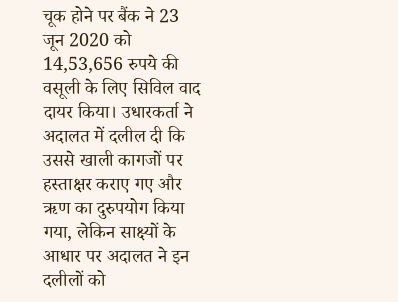चूक होने पर बैंक ने 23 जून 2020 को 14,53,656 रुपये की वसूली के लिए सिविल वाद दायर किया। उधारकर्ता ने अदालत में दलील दी कि उससे खाली कागजों पर हस्ताक्षर कराए गए और ऋण का दुरुपयोग किया गया, लेकिन साक्ष्यों के आधार पर अदालत ने इन दलीलों को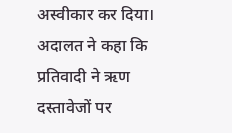अस्वीकार कर दिया।
अदालत ने कहा कि प्रतिवादी ने ऋण दस्तावेजों पर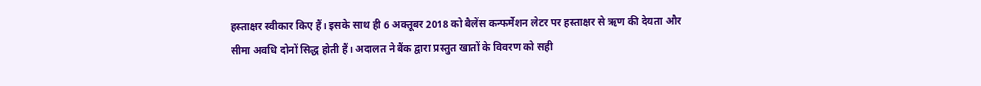हस्ताक्षर स्वीकार किए हैं। इसके साथ ही 6 अक्तूबर 2018 को बैलेंस कन्फर्मेशन लेटर पर हस्ताक्षर से ऋण की देयता और सीमा अवधि दोनों सिद्ध होती हैं। अदालत ने बैंक द्वारा प्रस्तुत खातों के विवरण को सही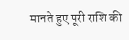मानते हुए पूरी राशि की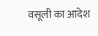वसूली का आदेश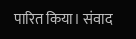पारित किया। संवाद